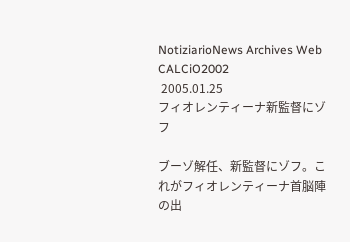NotiziarioNews Archives Web CALCiO2002
 2005.01.25
フィオレンティーナ新監督にゾフ

ブーゾ解任、新監督にゾフ。これがフィオレンティーナ首脳陣の出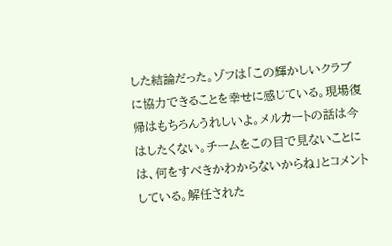した結論だった。ゾフは「この輝かしいクラブに協力できることを幸せに感じている。現場復帰はもちろんうれしいよ。メルカートの話は今はしたくない。チームをこの目で見ないことには、何をすべきかわからないからね」とコメントしている。解任された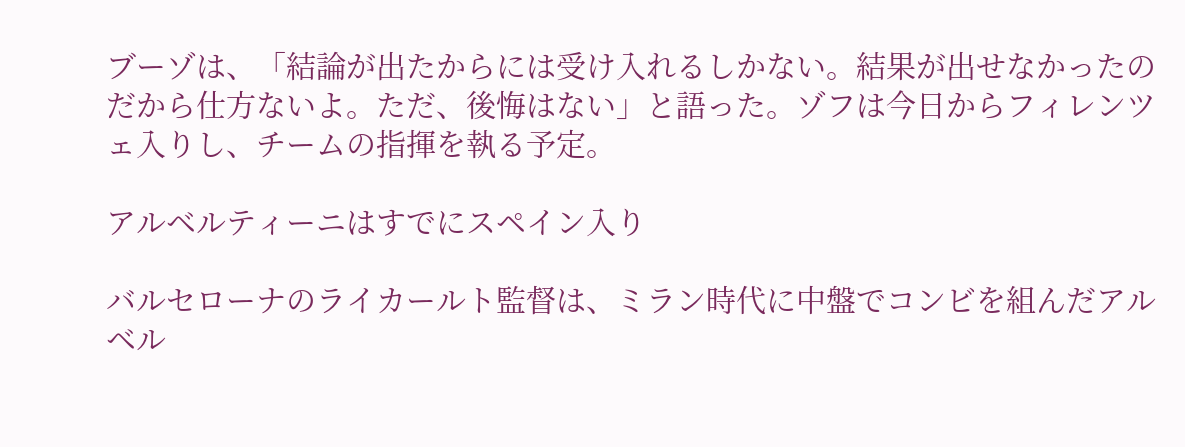ブーゾは、「結論が出たからには受け入れるしかない。結果が出せなかったのだから仕方ないよ。ただ、後悔はない」と語った。ゾフは今日からフィレンツェ入りし、チームの指揮を執る予定。

アルベルティーニはすでにスペイン入り

バルセローナのライカールト監督は、ミラン時代に中盤でコンビを組んだアルベル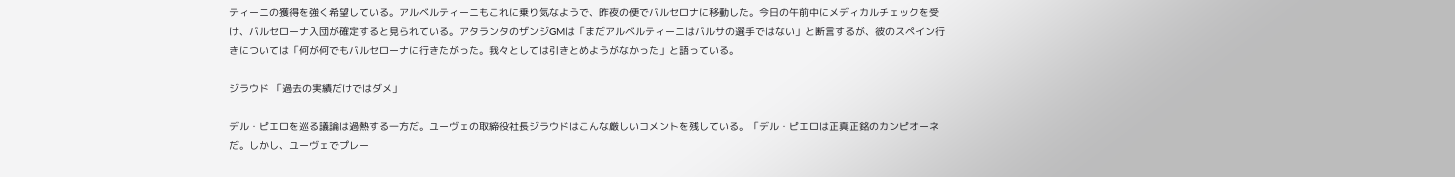ティーニの獲得を強く希望している。アルベルティーニもこれに乗り気なようで、昨夜の便でバルセロナに移動した。今日の午前中にメディカルチェックを受け、バルセローナ入団が確定すると見られている。アタランタのザンジGMは「まだアルベルティーニはバルサの選手ではない」と断言するが、彼のスペイン行きについては「何が何でもバルセローナに行きたがった。我々としては引きとめようがなかった」と語っている。

ジラウド 「過去の実績だけではダメ」

デル・ピエロを巡る議論は過熱する一方だ。ユーヴェの取締役社長ジラウドはこんな厳しいコメントを残している。「デル・ピエロは正真正銘のカンピオーネだ。しかし、ユーヴェでプレー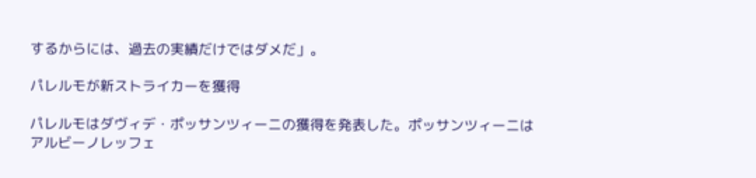するからには、過去の実績だけではダメだ」。

パレルモが新ストライカーを獲得

パレルモはダヴィデ・ポッサンツィーニの獲得を発表した。ポッサンツィーニはアルビーノレッフェ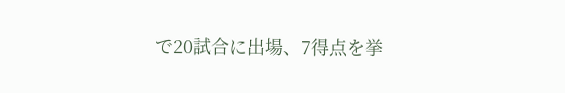で20試合に出場、7得点を挙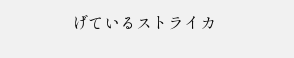げているストライカ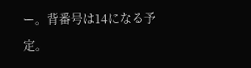ー。背番号は14になる予定。